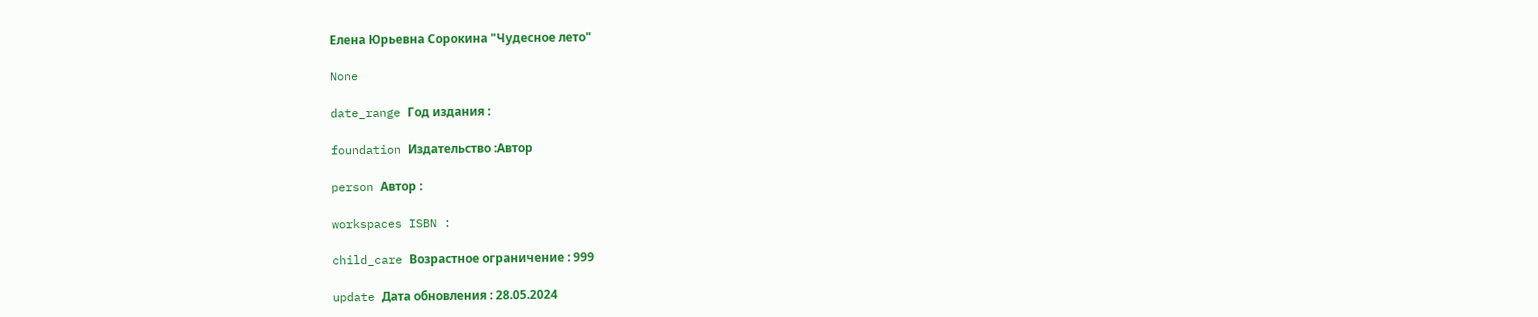Елена Юрьевна Сорокина "Чудесное лето"

None

date_range Год издания :

foundation Издательство :Автор

person Автор :

workspaces ISBN :

child_care Возрастное ограничение : 999

update Дата обновления : 28.05.2024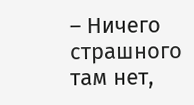– Ничего страшного там нет,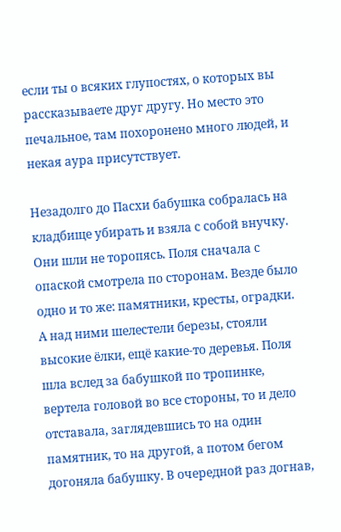если ты о всяких глупостях, о которых вы рассказываете друг другу. Но место это печальное, там похоронено много людей, и некая аура присутствует.

Незадолго до Пасхи бабушка собралась на кладбище убирать и взяла с собой внучку. Они шли не торопясь. Поля сначала с опаской смотрела по сторонам. Везде было одно и то же: памятники, кресты, оградки. А над ними шелестели березы, стояли высокие ёлки, ещё какие-то деревья. Поля шла вслед за бабушкой по тропинке, вертела головой во все стороны, то и дело отставала, заглядевшись то на один памятник, то на другой, а потом бегом догоняла бабушку. В очередной раз догнав,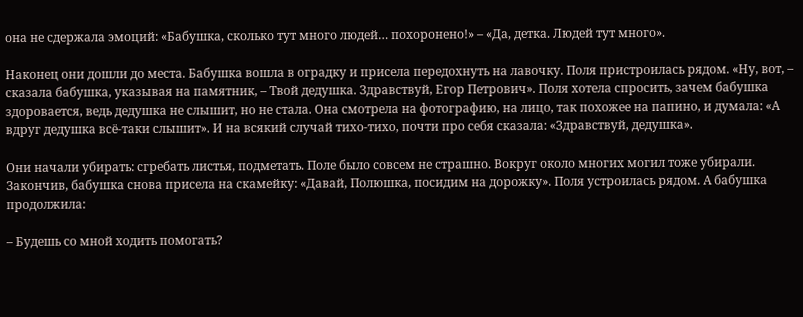она не сдержала эмоций: «Бабушка, сколько тут много людей… похоронено!» – «Да, детка. Людей тут много».

Наконец они дошли до места. Бабушка вошла в оградку и присела передохнуть на лавочку. Поля пристроилась рядом. «Ну, вот, – сказала бабушка, указывая на памятник, – Твой дедушка. Здравствуй, Егор Петрович». Поля хотела спросить, зачем бабушка здоровается, ведь дедушка не слышит, но не стала. Она смотрела на фотографию, на лицо, так похожее на папино, и думала: «А вдруг дедушка всё-таки слышит». И на всякий случай тихо-тихо, почти про себя сказала: «Здравствуй, дедушка».

Они начали убирать: сгребать листья, подметать. Поле было совсем не страшно. Вокруг около многих могил тоже убирали. Закончив, бабушка снова присела на скамейку: «Давай, Полюшка, посидим на дорожку». Поля устроилась рядом. А бабушка продолжила:

– Будешь со мной ходить помогать?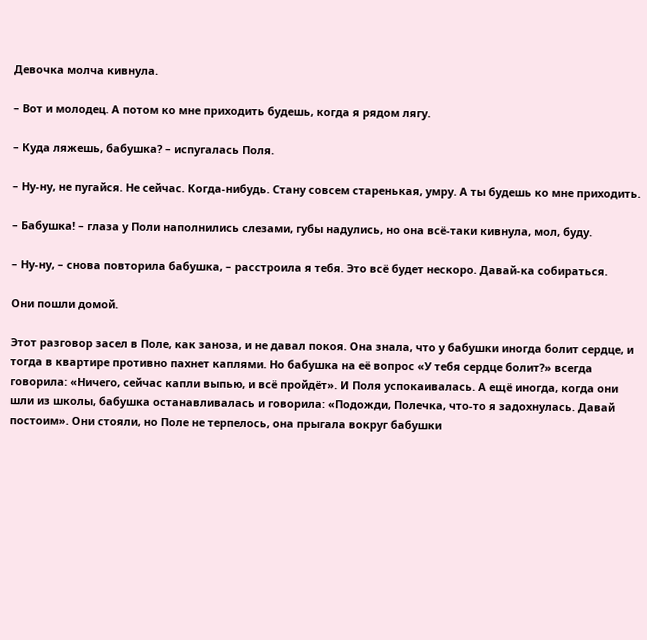Девочка молча кивнула.

– Вот и молодец. А потом ко мне приходить будешь, когда я рядом лягу.

– Куда ляжешь, бабушка? – испугалась Поля.

– Ну-ну, не пугайся. Не сейчас. Когда-нибудь. Стану совсем старенькая, умру. А ты будешь ко мне приходить.

– Бабушка! – глаза у Поли наполнились слезами, губы надулись, но она всё-таки кивнула, мол, буду.

– Ну-ну, – снова повторила бабушка, – расстроила я тебя. Это всё будет нескоро. Давай-ка собираться.

Они пошли домой.

Этот разговор засел в Поле, как заноза, и не давал покоя. Она знала, что у бабушки иногда болит сердце, и тогда в квартире противно пахнет каплями. Но бабушка на её вопрос «У тебя сердце болит?» всегда говорила: «Ничего, сейчас капли выпью, и всё пройдёт». И Поля успокаивалась. А ещё иногда, когда они шли из школы, бабушка останавливалась и говорила: «Подожди, Полечка, что-то я задохнулась. Давай постоим». Они стояли, но Поле не терпелось, она прыгала вокруг бабушки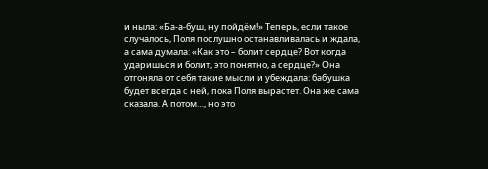и ныла: «Ба-а-буш, ну пойдём!» Теперь, если такое случалось, Поля послушно останавливалась и ждала, а сама думала: «Как это – болит сердце? Вот когда ударишься и болит, это понятно, а сердце?» Она отгоняла от себя такие мысли и убеждала: бабушка будет всегда с ней, пока Поля вырастет. Она же сама сказала. А потом…, но это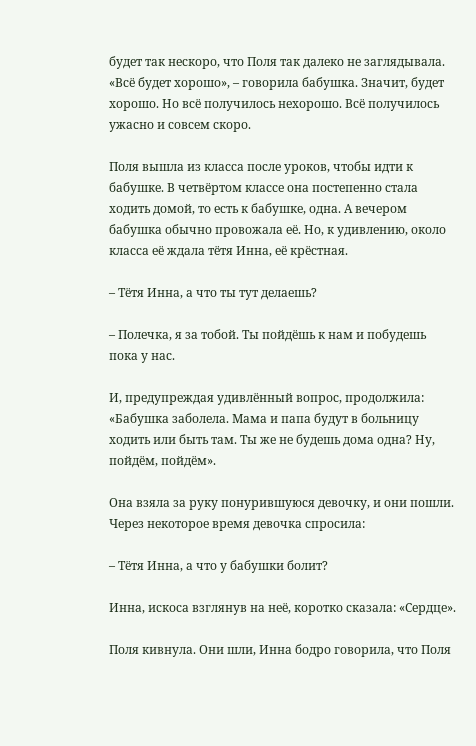будет так нескоро, что Поля так далеко не заглядывала. «Всё будет хорошо», – говорила бабушка. Значит, будет хорошо. Но всё получилось нехорошо. Всё получилось ужасно и совсем скоро.

Поля вышла из класса после уроков, чтобы идти к бабушке. В четвёртом классе она постепенно стала ходить домой, то есть к бабушке, одна. А вечером бабушка обычно провожала её. Но, к удивлению, около класса её ждала тётя Инна, её крёстная.

– Тётя Инна, а что ты тут делаешь?

– Полечка, я за тобой. Ты пойдёшь к нам и побудешь пока у нас.

И, предупреждая удивлённый вопрос, продолжила: «Бабушка заболела. Мама и папа будут в больницу ходить или быть там. Ты же не будешь дома одна? Ну, пойдём, пойдём».

Она взяла за руку понурившуюся девочку, и они пошли. Через некоторое время девочка спросила:

– Тётя Инна, а что у бабушки болит?

Инна, искоса взглянув на неё, коротко сказала: «Сердце».

Поля кивнула. Они шли, Инна бодро говорила, что Поля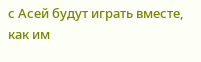с Асей будут играть вместе, как им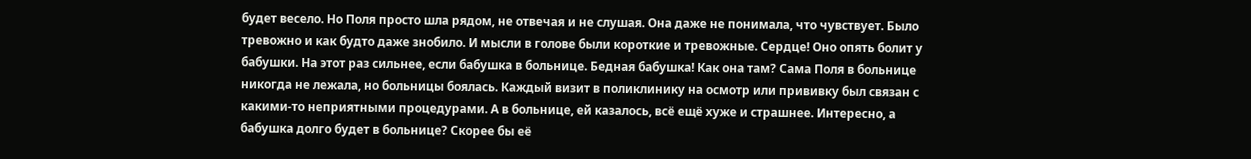будет весело. Но Поля просто шла рядом, не отвечая и не слушая. Она даже не понимала, что чувствует. Было тревожно и как будто даже знобило. И мысли в голове были короткие и тревожные. Сердце! Оно опять болит у бабушки. На этот раз сильнее, если бабушка в больнице. Бедная бабушка! Как она там? Сама Поля в больнице никогда не лежала, но больницы боялась. Каждый визит в поликлинику на осмотр или прививку был связан с какими-то неприятными процедурами. А в больнице, ей казалось, всё ещё хуже и страшнее. Интересно, а бабушка долго будет в больнице? Скорее бы её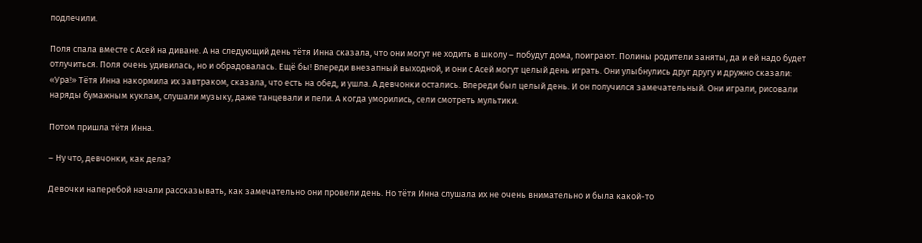подлечили.

Поля спала вместе с Асей на диване. А на следующий день тётя Инна сказала, что они могут не ходить в школу – побудут дома, поиграют. Полины родители заняты, да и ей надо будет отлучиться. Поля очень удивилась, но и обрадовалась. Ещё бы! Впереди внезапный выходной, и они с Асей могут целый день играть. Они улыбнулись друг другу и дружно сказали: «Ура!» Тётя Инна накормила их завтраком, сказала, что есть на обед, и ушла. А девчонки остались. Впереди был целый день. И он получился замечательный. Они играли, рисовали наряды бумажным куклам, слушали музыку, даже танцевали и пели. А когда уморились, сели смотреть мультики.

Потом пришла тётя Инна.

– Ну что, девчонки, как дела?

Девочки наперебой начали рассказывать, как замечательно они провели день. Но тётя Инна слушала их не очень внимательно и была какой-то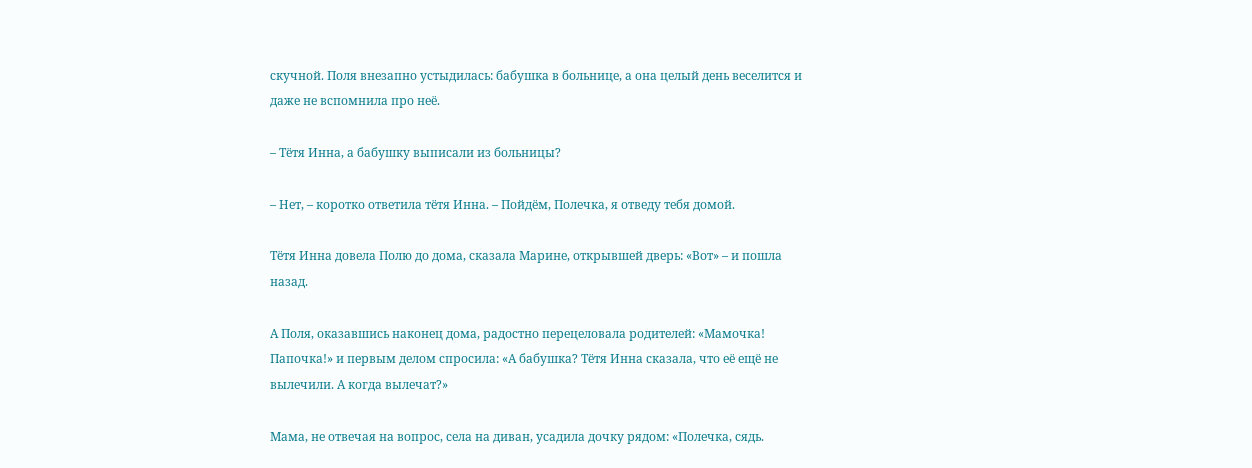скучной. Поля внезапно устыдилась: бабушка в больнице, а она целый день веселится и даже не вспомнила про неё.

– Тётя Инна, а бабушку выписали из больницы?

– Нет, – коротко ответила тётя Инна. – Пойдём, Полечка, я отведу тебя домой.

Тётя Инна довела Полю до дома, сказала Марине, открывшей дверь: «Вот» – и пошла назад.

А Поля, оказавшись наконец дома, радостно перецеловала родителей: «Мамочка! Папочка!» и первым делом спросила: «А бабушка? Тётя Инна сказала, что её ещё не вылечили. А когда вылечат?»

Мама, не отвечая на вопрос, села на диван, усадила дочку рядом: «Полечка, сядь.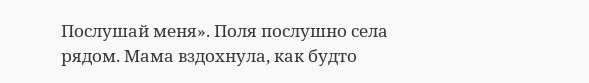Послушай меня». Поля послушно села рядом. Мама вздохнула, как будто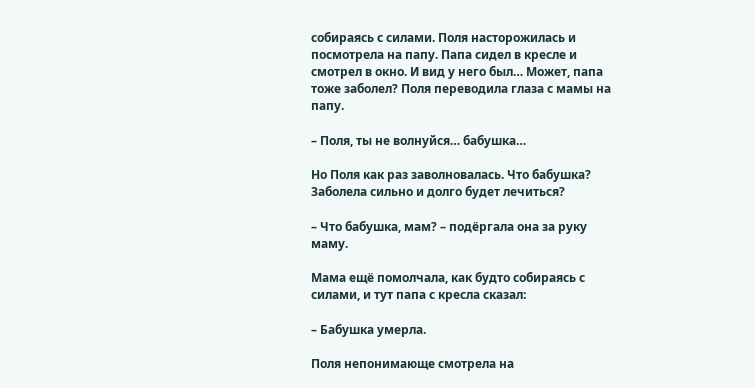собираясь с силами. Поля насторожилась и посмотрела на папу. Папа сидел в кресле и смотрел в окно. И вид у него был… Может, папа тоже заболел? Поля переводила глаза с мамы на папу.

– Поля, ты не волнуйся… бабушка…

Но Поля как раз заволновалась. Что бабушка? Заболела сильно и долго будет лечиться?

– Что бабушка, мам? – подёргала она за руку маму.

Мама ещё помолчала, как будто собираясь с силами, и тут папа с кресла сказал:

– Бабушка умерла.

Поля непонимающе смотрела на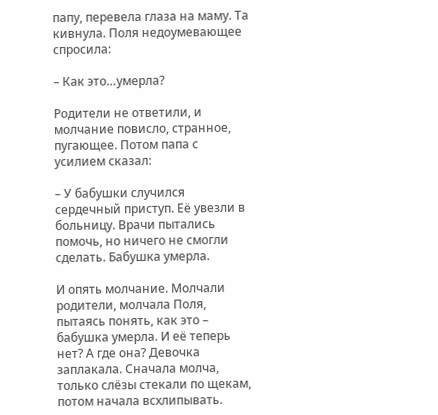папу, перевела глаза на маму. Та кивнула. Поля недоумевающее спросила:

– Как это…умерла?

Родители не ответили, и молчание повисло, странное, пугающее. Потом папа с усилием сказал:

– У бабушки случился сердечный приступ. Её увезли в больницу. Врачи пытались помочь, но ничего не смогли сделать. Бабушка умерла.

И опять молчание. Молчали родители, молчала Поля, пытаясь понять, как это – бабушка умерла. И её теперь нет? А где она? Девочка заплакала. Сначала молча, только слёзы стекали по щекам, потом начала всхлипывать.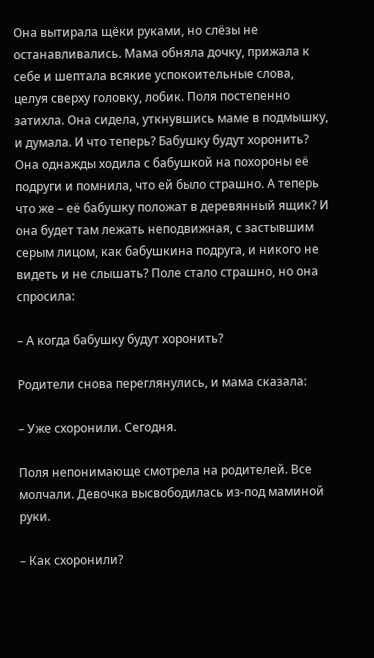Она вытирала щёки руками, но слёзы не останавливались. Мама обняла дочку, прижала к себе и шептала всякие успокоительные слова, целуя сверху головку, лобик. Поля постепенно затихла. Она сидела, уткнувшись маме в подмышку, и думала. И что теперь? Бабушку будут хоронить? Она однажды ходила с бабушкой на похороны её подруги и помнила, что ей было страшно. А теперь что же – её бабушку положат в деревянный ящик? И она будет там лежать неподвижная, с застывшим серым лицом, как бабушкина подруга, и никого не видеть и не слышать? Поле стало страшно, но она спросила:

– А когда бабушку будут хоронить?

Родители снова переглянулись, и мама сказала:

– Уже схоронили. Сегодня.

Поля непонимающе смотрела на родителей. Все молчали. Девочка высвободилась из-под маминой руки.

– Как схоронили?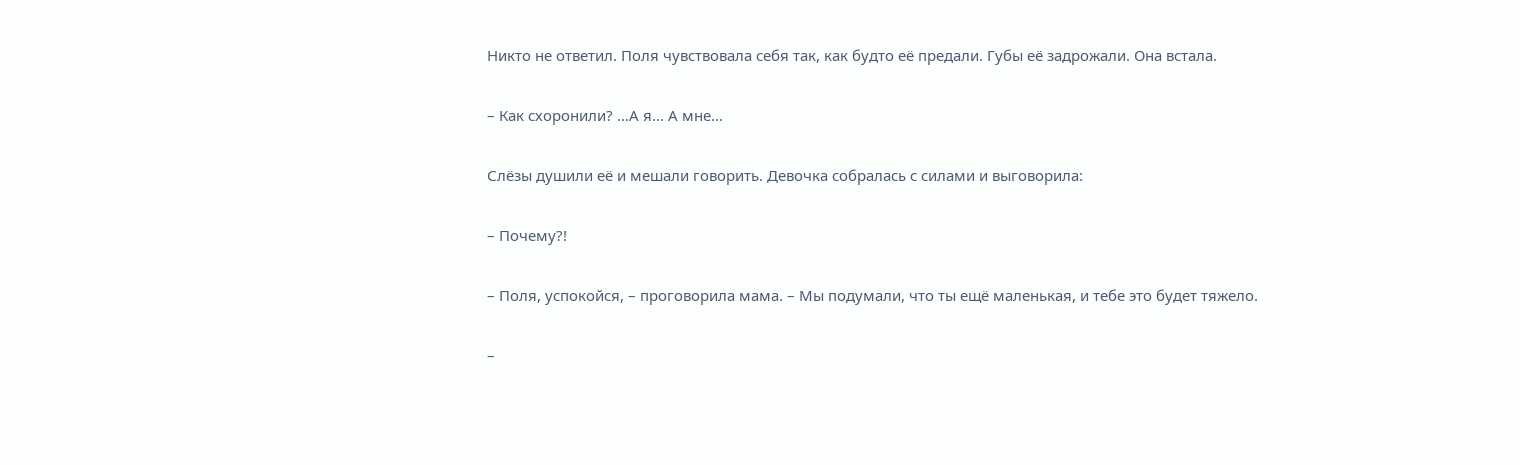Никто не ответил. Поля чувствовала себя так, как будто её предали. Губы её задрожали. Она встала.

– Как схоронили? …А я… А мне…

Слёзы душили её и мешали говорить. Девочка собралась с силами и выговорила:

– Почему?!

– Поля, успокойся, – проговорила мама. – Мы подумали, что ты ещё маленькая, и тебе это будет тяжело.

–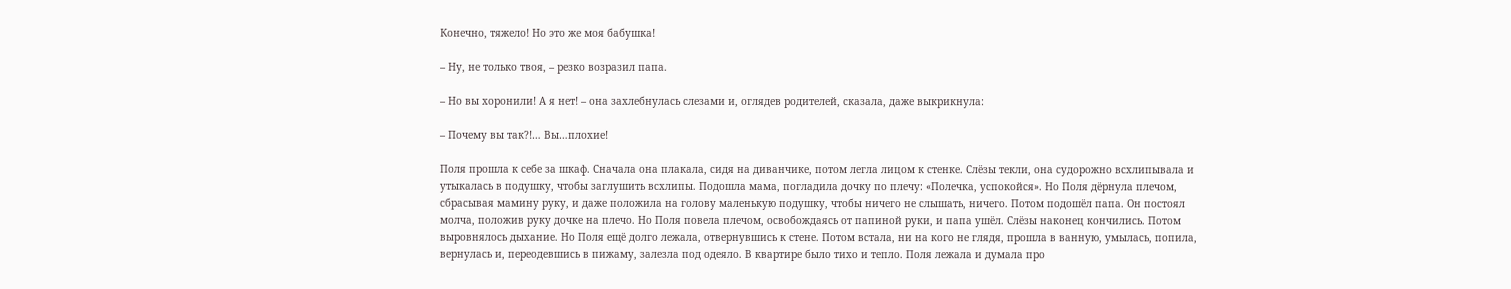Конечно, тяжело! Но это же моя бабушка!

– Ну, не только твоя, – резко возразил папа.

– Но вы хоронили! А я нет! – она захлебнулась слезами и, оглядев родителей, сказала, даже выкрикнула:

– Почему вы так?!… Вы…плохие!

Поля прошла к себе за шкаф. Сначала она плакала, сидя на диванчике, потом легла лицом к стенке. Слёзы текли, она судорожно всхлипывала и утыкалась в подушку, чтобы заглушить всхлипы. Подошла мама, погладила дочку по плечу: «Полечка, успокойся». Но Поля дёрнула плечом, сбрасывая мамину руку, и даже положила на голову маленькую подушку, чтобы ничего не слышать, ничего. Потом подошёл папа. Он постоял молча, положив руку дочке на плечо. Но Поля повела плечом, освобождаясь от папиной руки, и папа ушёл. Слёзы наконец кончились. Потом выровнялось дыхание. Но Поля ещё долго лежала, отвернувшись к стене. Потом встала, ни на кого не глядя, прошла в ванную, умылась, попила, вернулась и, переодевшись в пижаму, залезла под одеяло. В квартире было тихо и тепло. Поля лежала и думала про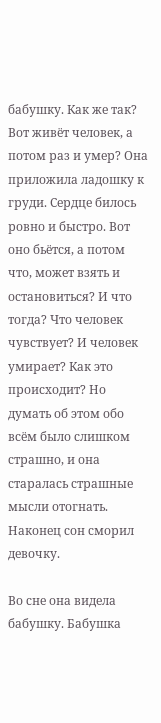бабушку. Как же так? Вот живёт человек, а потом раз и умер? Она приложила ладошку к груди. Сердце билось ровно и быстро. Вот оно бьётся, а потом что, может взять и остановиться? И что тогда? Что человек чувствует? И человек умирает? Как это происходит? Но думать об этом обо всём было слишком страшно, и она старалась страшные мысли отогнать. Наконец сон сморил девочку.

Во сне она видела бабушку. Бабушка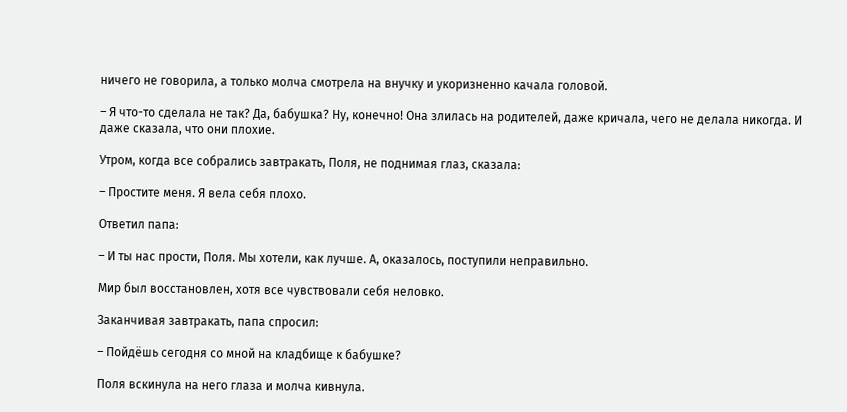ничего не говорила, а только молча смотрела на внучку и укоризненно качала головой.

– Я что-то сделала не так? Да, бабушка? Ну, конечно! Она злилась на родителей, даже кричала, чего не делала никогда. И даже сказала, что они плохие.

Утром, когда все собрались завтракать, Поля, не поднимая глаз, сказала:

– Простите меня. Я вела себя плохо.

Ответил папа:

– И ты нас прости, Поля. Мы хотели, как лучше. А, оказалось, поступили неправильно.

Мир был восстановлен, хотя все чувствовали себя неловко.

Заканчивая завтракать, папа спросил:

– Пойдёшь сегодня со мной на кладбище к бабушке?

Поля вскинула на него глаза и молча кивнула.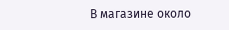В магазине около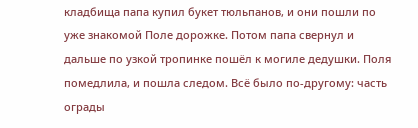кладбища папа купил букет тюльпанов, и они пошли по уже знакомой Поле дорожке. Потом папа свернул и дальше по узкой тропинке пошёл к могиле дедушки. Поля помедлила, и пошла следом. Всё было по-другому: часть ограды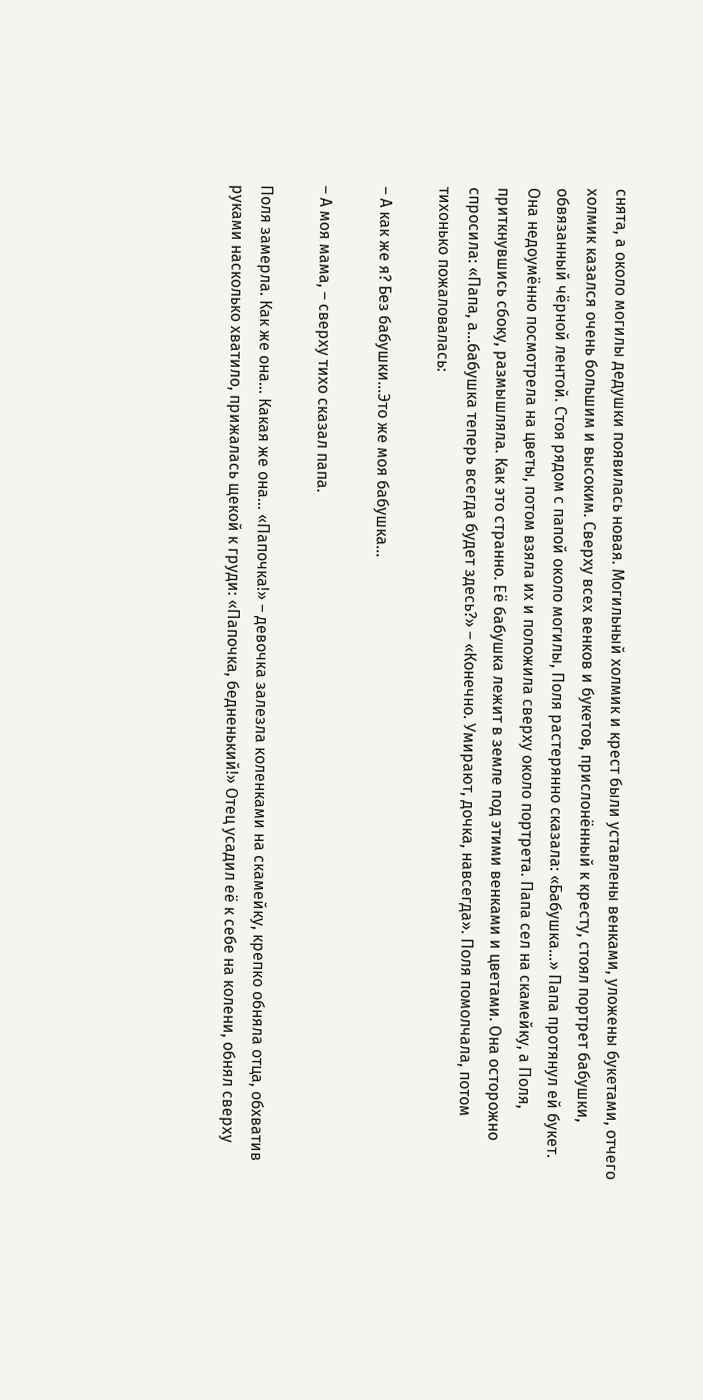снята, а около могилы дедушки появилась новая. Могильный холмик и крест были уставлены венками, уложены букетами, отчего холмик казался очень большим и высоким. Сверху всех венков и букетов, прислонённый к кресту, стоял портрет бабушки, обвязанный чёрной лентой. Стоя рядом с папой около могилы, Поля растерянно сказала: «Бабушка…» Папа протянул ей букет. Она недоумённо посмотрела на цветы, потом взяла их и положила сверху около портрета. Папа сел на скамейку, а Поля, приткнувшись сбоку, размышляла. Как это странно. Её бабушка лежит в земле под этими венками и цветами. Она осторожно спросила: «Папа, а…бабушка теперь всегда будет здесь?» – «Конечно. Умирают, дочка, навсегда». Поля помолчала, потом тихонько пожаловалась:

– А как же я? Без бабушки…Это же моя бабушка…

– А моя мама, – сверху тихо сказал папа.

Поля замерла. Как же она… Какая же она… «Папочка!» – девочка залезла коленками на скамейку, крепко обняла отца, обхватив руками насколько хватило, прижалась щекой к груди: «Папочка, бедненький!» Отец усадил её к себе на колени, обнял сверху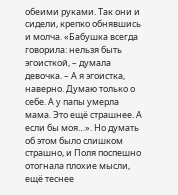обеими руками. Так они и сидели, крепко обнявшись и молча. «Бабушка всегда говорила: нельзя быть эгоисткой, – думала девочка. – А я эгоистка, наверно. Думаю только о себе. А у папы умерла мама. Это ещё страшнее. А если бы моя…». Но думать об этом было слишком страшно, и Поля поспешно отогнала плохие мысли, ещё теснее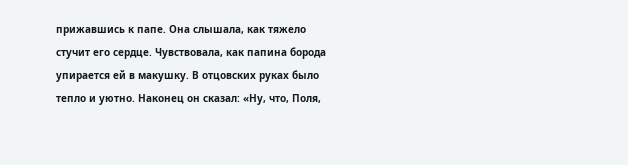прижавшись к папе. Она слышала, как тяжело стучит его сердце. Чувствовала, как папина борода упирается ей в макушку. В отцовских руках было тепло и уютно. Наконец он сказал: «Ну, что, Поля,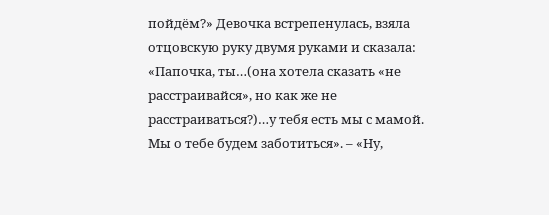пойдём?» Девочка встрепенулась, взяла отцовскую руку двумя руками и сказала: «Папочка, ты…(она хотела сказать «не расстраивайся», но как же не расстраиваться?)…у тебя есть мы с мамой. Мы о тебе будем заботиться». – «Ну,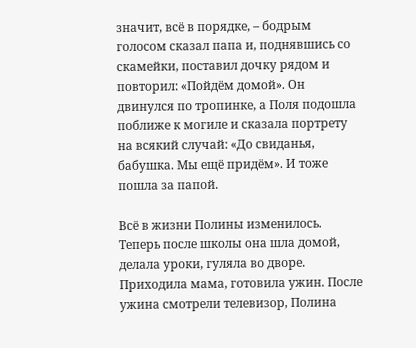значит, всё в порядке, – бодрым голосом сказал папа и, поднявшись со скамейки, поставил дочку рядом и повторил: «Пойдём домой». Он двинулся по тропинке, а Поля подошла поближе к могиле и сказала портрету на всякий случай: «До свиданья, бабушка. Мы ещё придём». И тоже пошла за папой.

Всё в жизни Полины изменилось. Теперь после школы она шла домой, делала уроки, гуляла во дворе. Приходила мама, готовила ужин. После ужина смотрели телевизор, Полина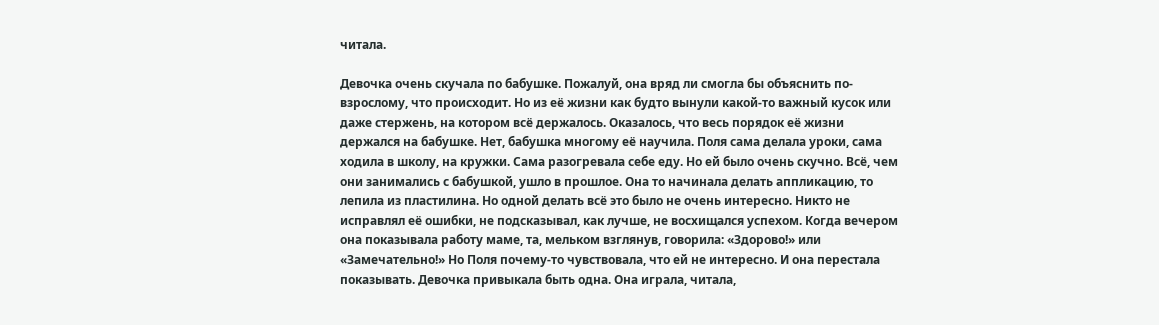читала.

Девочка очень скучала по бабушке. Пожалуй, она вряд ли смогла бы объяснить по-взрослому, что происходит. Но из её жизни как будто вынули какой-то важный кусок или даже стержень, на котором всё держалось. Оказалось, что весь порядок её жизни держался на бабушке. Нет, бабушка многому её научила. Поля сама делала уроки, сама ходила в школу, на кружки. Сама разогревала себе еду. Но ей было очень скучно. Всё, чем они занимались с бабушкой, ушло в прошлое. Она то начинала делать аппликацию, то лепила из пластилина. Но одной делать всё это было не очень интересно. Никто не исправлял её ошибки, не подсказывал, как лучше, не восхищался успехом. Когда вечером она показывала работу маме, та, мельком взглянув, говорила: «Здорово!» или «Замечательно!» Но Поля почему-то чувствовала, что ей не интересно. И она перестала показывать. Девочка привыкала быть одна. Она играла, читала,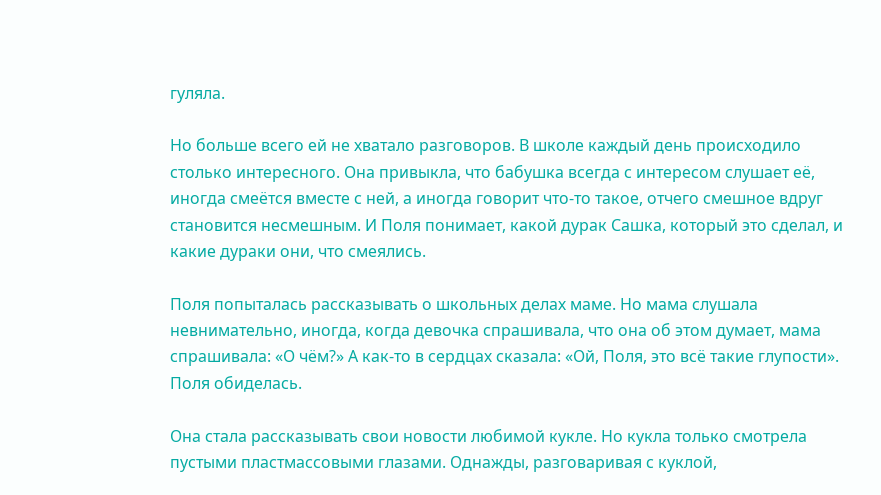гуляла.

Но больше всего ей не хватало разговоров. В школе каждый день происходило столько интересного. Она привыкла, что бабушка всегда с интересом слушает её, иногда смеётся вместе с ней, а иногда говорит что-то такое, отчего смешное вдруг становится несмешным. И Поля понимает, какой дурак Сашка, который это сделал, и какие дураки они, что смеялись.

Поля попыталась рассказывать о школьных делах маме. Но мама слушала невнимательно, иногда, когда девочка спрашивала, что она об этом думает, мама спрашивала: «О чём?» А как-то в сердцах сказала: «Ой, Поля, это всё такие глупости». Поля обиделась.

Она стала рассказывать свои новости любимой кукле. Но кукла только смотрела пустыми пластмассовыми глазами. Однажды, разговаривая с куклой,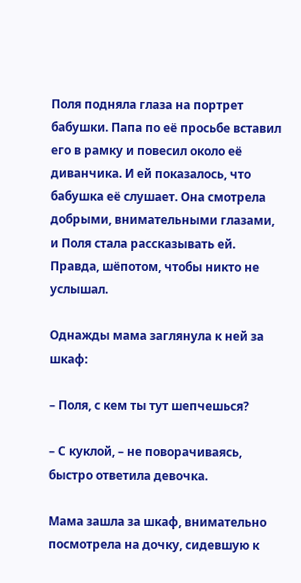Поля подняла глаза на портрет бабушки. Папа по её просьбе вставил его в рамку и повесил около её диванчика. И ей показалось, что бабушка её слушает. Она смотрела добрыми, внимательными глазами, и Поля стала рассказывать ей. Правда, шёпотом, чтобы никто не услышал.

Однажды мама заглянула к ней за шкаф:

– Поля, с кем ты тут шепчешься?

– С куклой, – не поворачиваясь, быстро ответила девочка.

Мама зашла за шкаф, внимательно посмотрела на дочку, сидевшую к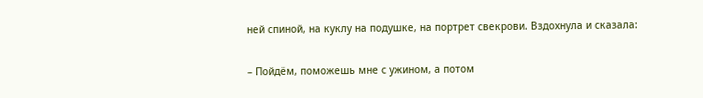ней спиной, на куклу на подушке, на портрет свекрови. Вздохнула и сказала:

– Пойдём, поможешь мне с ужином, а потом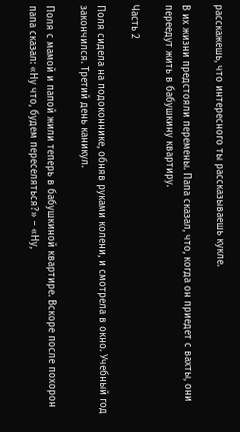расскажешь, что интересного ты рассказываешь кукле.

В их жизни предстояли перемены. Папа сказал, что, когда он приедет с вахты, они переедут жить в бабушкину квартиру.

Часть 2

Поля сидела на подоконнике, обняв руками колени, и смотрела в окно. Учебный год закончился. Третий день каникул.

Поля с мамой и папой жили теперь в бабушкиной квартире. Вскоре после похорон папа сказал: «Ну что, будем переселяться?» – «Ну,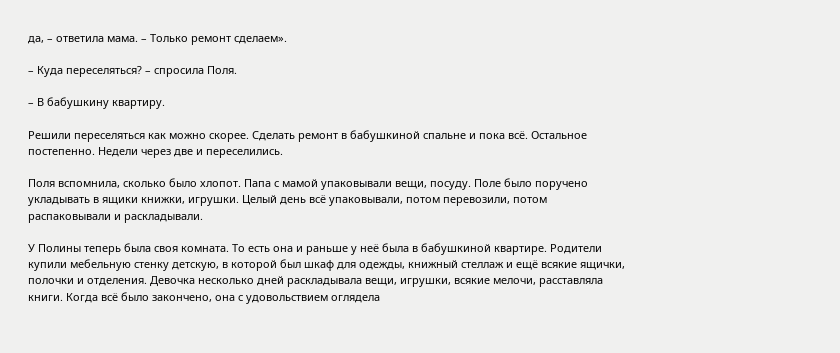да, – ответила мама. – Только ремонт сделаем».

– Куда переселяться? – спросила Поля.

– В бабушкину квартиру.

Решили переселяться как можно скорее. Сделать ремонт в бабушкиной спальне и пока всё. Остальное постепенно. Недели через две и переселились.

Поля вспомнила, сколько было хлопот. Папа с мамой упаковывали вещи, посуду. Поле было поручено укладывать в ящики книжки, игрушки. Целый день всё упаковывали, потом перевозили, потом распаковывали и раскладывали.

У Полины теперь была своя комната. То есть она и раньше у неё была в бабушкиной квартире. Родители купили мебельную стенку детскую, в которой был шкаф для одежды, книжный стеллаж и ещё всякие ящички, полочки и отделения. Девочка несколько дней раскладывала вещи, игрушки, всякие мелочи, расставляла книги. Когда всё было закончено, она с удовольствием оглядела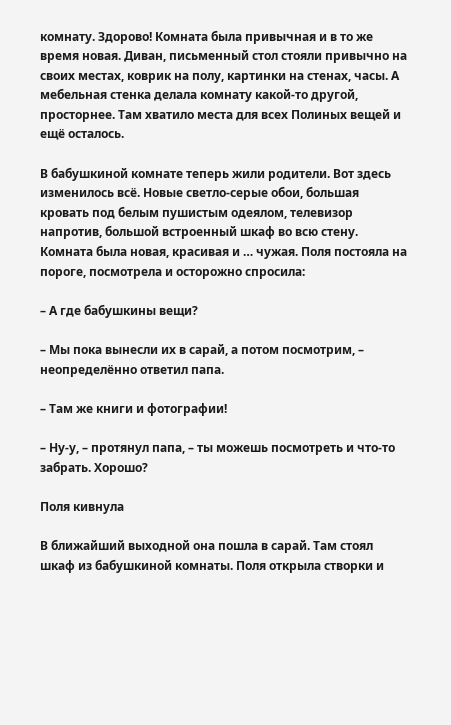комнату. Здорово! Комната была привычная и в то же время новая. Диван, письменный стол стояли привычно на своих местах, коврик на полу, картинки на стенах, часы. А мебельная стенка делала комнату какой-то другой, просторнее. Там хватило места для всех Полиных вещей и ещё осталось.

В бабушкиной комнате теперь жили родители. Вот здесь изменилось всё. Новые светло-серые обои, большая кровать под белым пушистым одеялом, телевизор напротив, большой встроенный шкаф во всю стену. Комната была новая, красивая и … чужая. Поля постояла на пороге, посмотрела и осторожно спросила:

– А где бабушкины вещи?

– Мы пока вынесли их в сарай, а потом посмотрим, – неопределённо ответил папа.

– Там же книги и фотографии!

– Ну-у, – протянул папа, – ты можешь посмотреть и что-то забрать. Хорошо?

Поля кивнула

В ближайший выходной она пошла в сарай. Там стоял шкаф из бабушкиной комнаты. Поля открыла створки и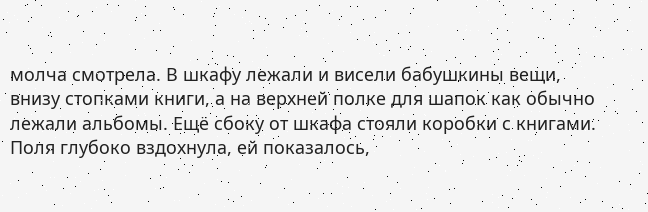молча смотрела. В шкафу лежали и висели бабушкины вещи, внизу стопками книги, а на верхней полке для шапок как обычно лежали альбомы. Ещё сбоку от шкафа стояли коробки с книгами. Поля глубоко вздохнула, ей показалось,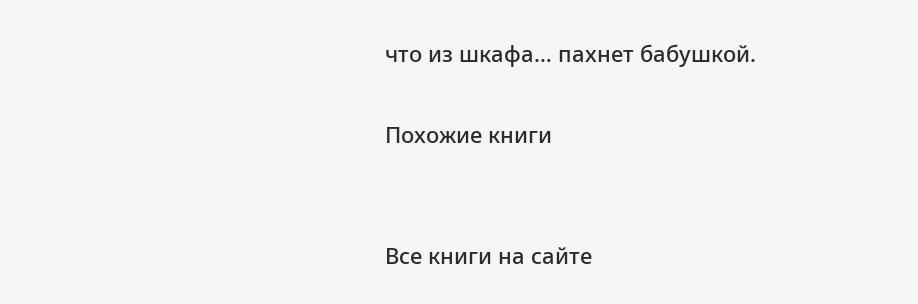что из шкафа… пахнет бабушкой.

Похожие книги


Все книги на сайте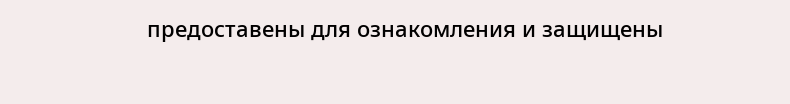предоставены для ознакомления и защищены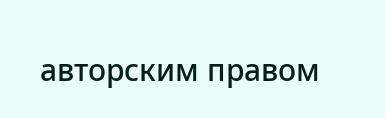авторским правом